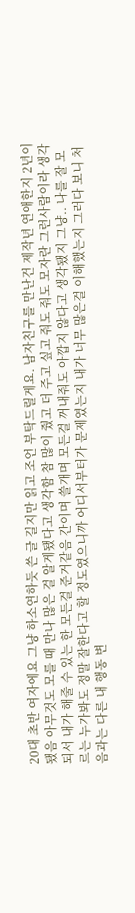20대 초반 여자에요 그냥 하소연하듯 쓴 글 길지만 읽고 조언 부탁드릴게요. 남자친구를 만난건 제작년 연애한지 2년이 됐음 아무것도 모를 때 만나 많은 걸 알게됐다고 생각함 참 많이 줬고 더 주고 싶고 줘도 줘도 모자란 그런사람이라 생각되서 내가 해줄 수 있는 한 모든걸 준거같음 간이며 쓸개며 모든걸 꺼내줘도 아깝지 않다고 생각됐지 그냥.. 나를 잘 모르는 누가봐도 정말 잘한다고 할 정도였으니까 어디서부터가 문제였는지 내가 너무 많은걸 이해했는지 그러다 보니 처음과는 다른 내 행동 변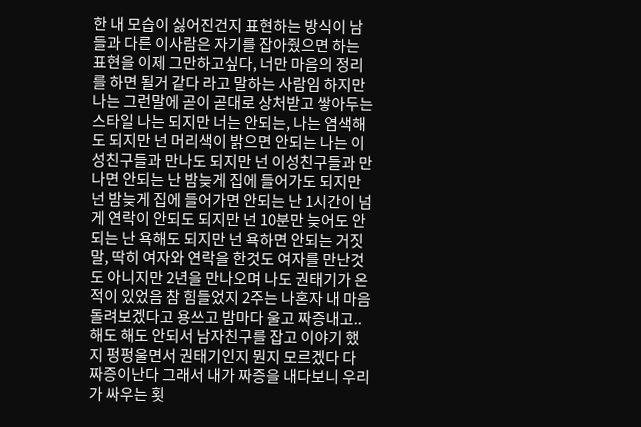한 내 모습이 싫어진건지 표현하는 방식이 남들과 다른 이사람은 자기를 잡아줬으면 하는 표현을 이제 그만하고싶다, 너만 마음의 정리를 하면 될거 같다 라고 말하는 사람임 하지만 나는 그런말에 곧이 곧대로 상처받고 쌓아두는 스타일 나는 되지만 너는 안되는, 나는 염색해도 되지만 넌 머리색이 밝으면 안되는 나는 이성친구들과 만나도 되지만 넌 이성친구들과 만나면 안되는 난 밤늦게 집에 들어가도 되지만 넌 밤늦게 집에 들어가면 안되는 난 1시간이 넘게 연락이 안되도 되지만 넌 10분만 늦어도 안되는 난 욕해도 되지만 넌 욕하면 안되는 거짓말, 딱히 여자와 연락을 한것도 여자를 만난것도 아니지만 2년을 만나오며 나도 권태기가 온적이 있었음 참 힘들었지 2주는 나혼자 내 마음 돌려보겠다고 용쓰고 밤마다 울고 짜증내고.. 해도 해도 안되서 남자친구를 잡고 이야기 했지 펑펑울면서 권태기인지 뭔지 모르겠다 다 짜증이난다 그래서 내가 짜증을 내다보니 우리가 싸우는 횟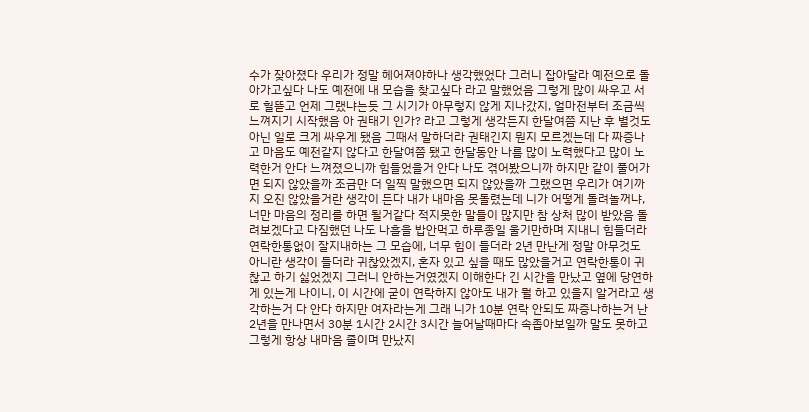수가 잦아졌다 우리가 정말 헤어져야하나 생각했었다 그러니 잡아달라 예전으로 돌아가고싶다 나도 예전에 내 모습을 찾고싶다 라고 말했었음 그렇게 많이 싸우고 서로 헐뜯고 언제 그랬냐는듯 그 시기가 아무렇지 않게 지나갔지, 얼마전부터 조금씩 느껴지기 시작했음 아 권태기 인가? 라고 그렇게 생각든지 한달여쯤 지난 후 별것도 아닌 일로 크게 싸우게 됐음 그때서 말하더라 권태긴지 뭔지 모르겠는데 다 짜증나고 마음도 예전같지 않다고 한달여쯤 됐고 한달동안 나름 많이 노력했다고 많이 노력한거 안다 느껴졌으니까 힘들었을거 안다 나도 겪어봤으니까 하지만 같이 풀어가면 되지 않았을까 조금만 더 일찍 말했으면 되지 않았을까 그랬으면 우리가 여기까지 오진 않았을거란 생각이 든다 내가 내마음 못돌렸는데 니가 어떻게 돌려놀꺼냐, 너만 마음의 정리를 하면 될거같다 적지못한 말들이 많지만 참 상처 많이 받았음 돌려보겠다고 다짐했던 나도 나흘을 밥안먹고 하루종일 울기만하며 지내니 힘들더라 연락한통없이 잘지내하는 그 모습에, 너무 힘이 들더라 2년 만난게 정말 아무것도 아니란 생각이 들더라 귀찮았겠지, 혼자 있고 싶을 때도 많았을거고 연락한통이 귀찮고 하기 싫었겠지 그러니 안하는거였겠지 이해한다 긴 시간을 만났고 옆에 당연하게 있는게 나이니, 이 시간에 굳이 연락하지 않아도 내가 뭘 하고 있을지 알거라고 생각하는거 다 안다 하지만 여자라는게 그래 니가 10분 연락 안되도 짜증나하는거 난 2년을 만나면서 30분 1시간 2시간 3시간 늘어날때마다 속좁아보일까 말도 못하고 그렇게 항상 내마음 졸이며 만났지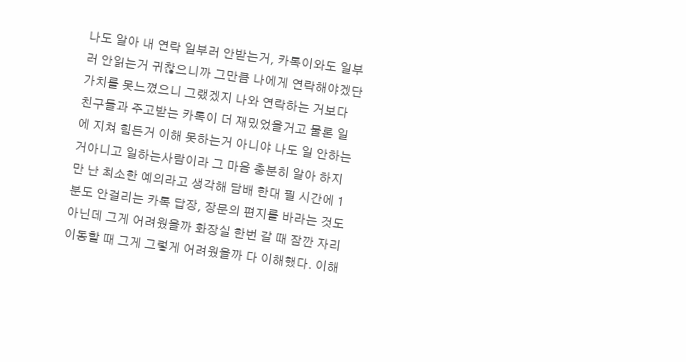나도 알아 내 연락 일부러 안받는거, 카톡이와도 일부러 안읽는거 귀찮으니까 그만큼 나에게 연락해야겠단 가치를 못느꼈으니 그랬겠지 나와 연락하는 거보다 친구들과 주고받는 카톡이 더 재밌었을거고 물론 일에 지쳐 힘든거 이해 못하는거 아니야 나도 일 안하는거아니고 일하는사람이라 그 마음 충분히 알아 하지만 난 최소한 예의라고 생각해 담배 한대 필 시간에 1분도 안걸리는 카톡 답장, 장문의 편지를 바라는 것도 아닌데 그게 어려웠을까 화장실 한번 갈 때 잠깐 자리 이동할 때 그게 그렇게 어려웠을까 다 이해했다. 이해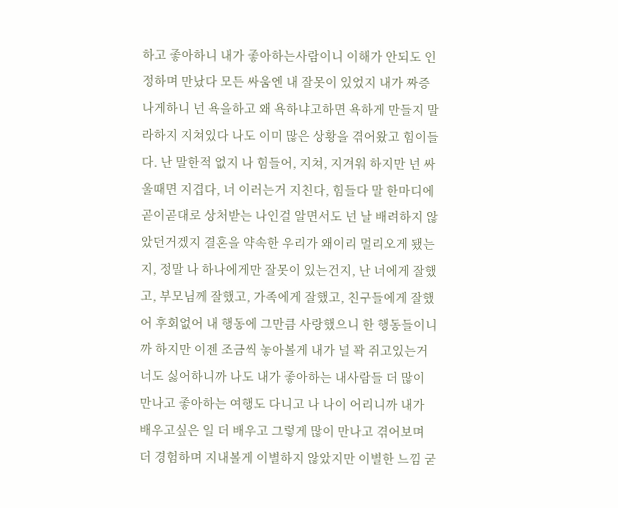하고 좋아하니 내가 좋아하는사람이니 이해가 안되도 인정하며 만났다 모든 싸움엔 내 잘못이 있었지 내가 짜증나게하니 넌 욕을하고 왜 욕하냐고하면 욕하게 만들지 말라하지 지쳐있다 나도 이미 많은 상황을 겪어왔고 힘이들다. 난 말한적 없지 나 힘들어, 지쳐, 지겨워 하지만 넌 싸울때면 지겹다, 너 이러는거 지친다, 힘들다 말 한마디에 곧이곧대로 상처받는 나인걸 알면서도 넌 날 배려하지 않았던거겠지 결혼을 약속한 우리가 왜이리 멀리오게 됐는지, 정말 나 하나에게만 잘못이 있는건지, 난 너에게 잘했고, 부모님께 잘했고, 가족에게 잘했고, 친구들에게 잘했어 후회없어 내 행동에 그만큼 사랑했으니 한 행동들이니까 하지만 이젠 조금씩 놓아볼게 내가 널 꽉 쥐고있는거 너도 싫어하니까 나도 내가 좋아하는 내사람들 더 많이 만나고 좋아하는 여행도 다니고 나 나이 어리니까 내가 배우고싶은 일 더 배우고 그렇게 많이 만나고 겪어보며 더 경험하며 지내볼게 이별하지 않았지만 이별한 느낌 굳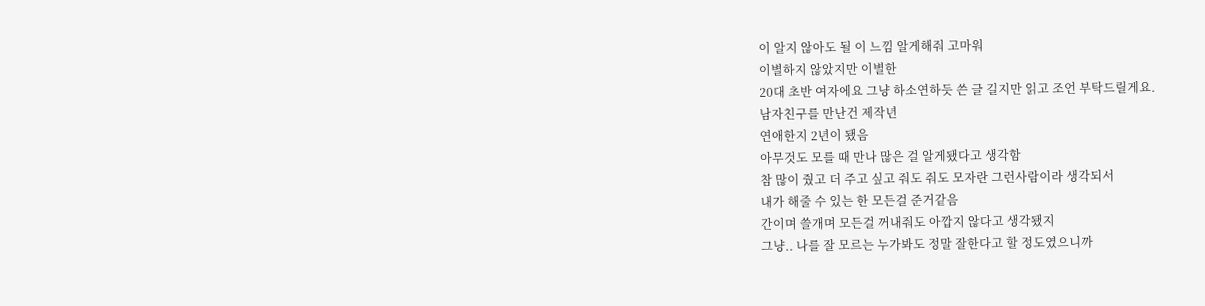이 알지 않아도 될 이 느낌 알게해줘 고마워
이별하지 않았지만 이별한
20대 초반 여자에요 그냥 하소연하듯 쓴 글 길지만 읽고 조언 부탁드릴게요.
남자친구를 만난건 제작년
연애한지 2년이 됐음
아무것도 모를 때 만나 많은 걸 알게됐다고 생각함
참 많이 줬고 더 주고 싶고 줘도 줘도 모자란 그런사람이라 생각되서
내가 해줄 수 있는 한 모든걸 준거같음
간이며 쓸개며 모든걸 꺼내줘도 아깝지 않다고 생각됐지
그냥.. 나를 잘 모르는 누가봐도 정말 잘한다고 할 정도였으니까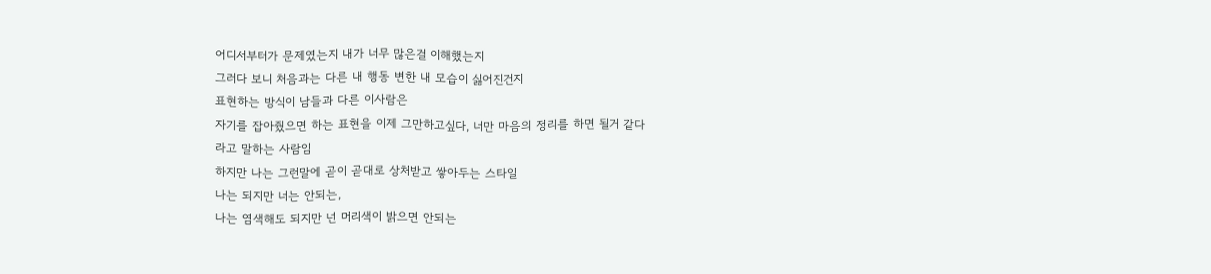어디서부터가 문제였는지 내가 너무 많은걸 이해했는지
그러다 보니 처음과는 다른 내 행동 변한 내 모습이 싫어진건지
표현하는 방식이 남들과 다른 이사람은
자기를 잡아줬으면 하는 표현을 이제 그만하고싶다, 너만 마음의 정리를 하면 될거 같다
라고 말하는 사람임
하지만 나는 그런말에 곧이 곧대로 상처받고 쌓아두는 스타일
나는 되지만 너는 안되는,
나는 염색해도 되지만 넌 머리색이 밝으면 안되는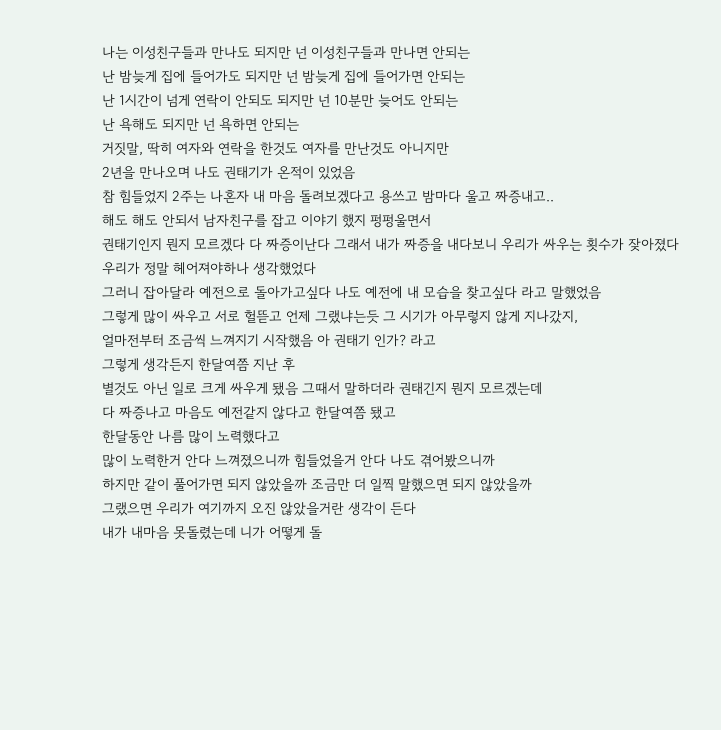나는 이성친구들과 만나도 되지만 넌 이성친구들과 만나면 안되는
난 밤늦게 집에 들어가도 되지만 넌 밤늦게 집에 들어가면 안되는
난 1시간이 넘게 연락이 안되도 되지만 넌 10분만 늦어도 안되는
난 욕해도 되지만 넌 욕하면 안되는
거짓말, 딱히 여자와 연락을 한것도 여자를 만난것도 아니지만
2년을 만나오며 나도 권태기가 온적이 있었음
참 힘들었지 2주는 나혼자 내 마음 돌려보겠다고 용쓰고 밤마다 울고 짜증내고..
해도 해도 안되서 남자친구를 잡고 이야기 했지 펑펑울면서
권태기인지 뭔지 모르겠다 다 짜증이난다 그래서 내가 짜증을 내다보니 우리가 싸우는 횟수가 잦아졌다
우리가 정말 헤어져야하나 생각했었다
그러니 잡아달라 예전으로 돌아가고싶다 나도 예전에 내 모습을 찾고싶다 라고 말했었음
그렇게 많이 싸우고 서로 헐뜯고 언제 그랬냐는듯 그 시기가 아무렇지 않게 지나갔지,
얼마전부터 조금씩 느껴지기 시작했음 아 권태기 인가? 라고
그렇게 생각든지 한달여쯤 지난 후
별것도 아닌 일로 크게 싸우게 됐음 그때서 말하더라 권태긴지 뭔지 모르겠는데
다 짜증나고 마음도 예전같지 않다고 한달여쯤 됐고
한달동안 나름 많이 노력했다고
많이 노력한거 안다 느껴졌으니까 힘들었을거 안다 나도 겪어봤으니까
하지만 같이 풀어가면 되지 않았을까 조금만 더 일찍 말했으면 되지 않았을까
그랬으면 우리가 여기까지 오진 않았을거란 생각이 든다
내가 내마음 못돌렸는데 니가 어떻게 돌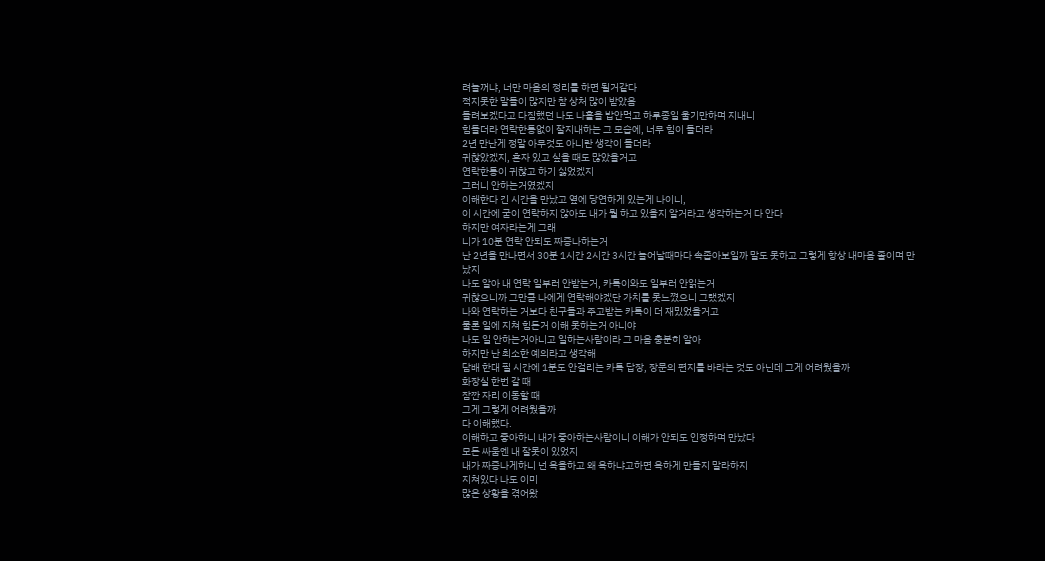려놀꺼냐, 너만 마음의 정리를 하면 될거같다
적지못한 말들이 많지만 참 상처 많이 받았음
돌려보겠다고 다짐했던 나도 나흘을 밥안먹고 하루종일 울기만하며 지내니
힘들더라 연락한통없이 잘지내하는 그 모습에, 너무 힘이 들더라
2년 만난게 정말 아무것도 아니란 생각이 들더라
귀찮았겠지, 혼자 있고 싶을 때도 많았을거고
연락한통이 귀찮고 하기 싫었겠지
그러니 안하는거였겠지
이해한다 긴 시간을 만났고 옆에 당연하게 있는게 나이니,
이 시간에 굳이 연락하지 않아도 내가 뭘 하고 있을지 알거라고 생각하는거 다 안다
하지만 여자라는게 그래
니가 10분 연락 안되도 짜증나하는거
난 2년을 만나면서 30분 1시간 2시간 3시간 늘어날때마다 속좁아보일까 말도 못하고 그렇게 항상 내마음 졸이며 만났지
나도 알아 내 연락 일부러 안받는거, 카톡이와도 일부러 안읽는거
귀찮으니까 그만큼 나에게 연락해야겠단 가치를 못느꼈으니 그랬겠지
나와 연락하는 거보다 친구들과 주고받는 카톡이 더 재밌었을거고
물론 일에 지쳐 힘든거 이해 못하는거 아니야
나도 일 안하는거아니고 일하는사람이라 그 마음 충분히 알아
하지만 난 최소한 예의라고 생각해
담배 한대 필 시간에 1분도 안걸리는 카톡 답장, 장문의 편지를 바라는 것도 아닌데 그게 어려웠을까
화장실 한번 갈 때
잠깐 자리 이동할 때
그게 그렇게 어려웠을까
다 이해했다.
이해하고 좋아하니 내가 좋아하는사람이니 이해가 안되도 인정하며 만났다
모든 싸움엔 내 잘못이 있었지
내가 짜증나게하니 넌 욕을하고 왜 욕하냐고하면 욕하게 만들지 말라하지
지쳐있다 나도 이미
많은 상황을 겪어왔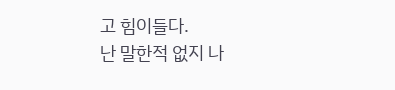고 힘이들다.
난 말한적 없지 나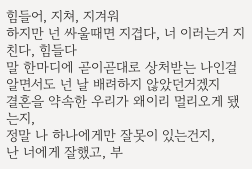힘들어, 지쳐, 지겨워
하지만 넌 싸울때면 지겹다, 너 이러는거 지친다, 힘들다
말 한마디에 곧이곧대로 상처받는 나인걸 알면서도 넌 날 배려하지 않았던거겠지
결혼을 약속한 우리가 왜이리 멀리오게 됐는지,
정말 나 하나에게만 잘못이 있는건지,
난 너에게 잘했고, 부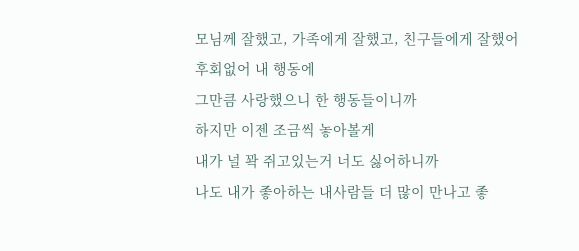모님께 잘했고, 가족에게 잘했고, 친구들에게 잘했어
후회없어 내 행동에
그만큼 사랑했으니 한 행동들이니까
하지만 이젠 조금씩 놓아볼게
내가 널 꽉 쥐고있는거 너도 싫어하니까
나도 내가 좋아하는 내사람들 더 많이 만나고 좋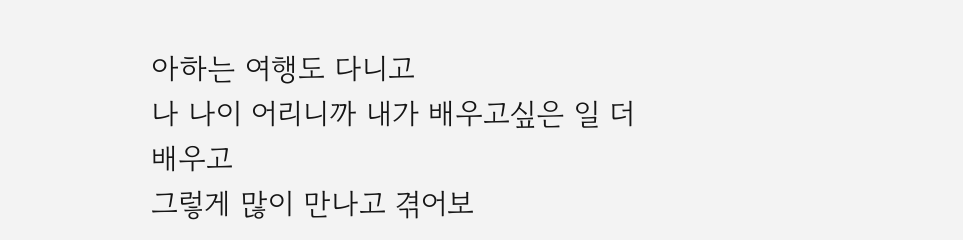아하는 여행도 다니고
나 나이 어리니까 내가 배우고싶은 일 더 배우고
그렇게 많이 만나고 겪어보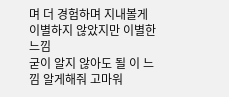며 더 경험하며 지내볼게
이별하지 않았지만 이별한 느낌
굳이 알지 않아도 될 이 느낌 알게해줘 고마워